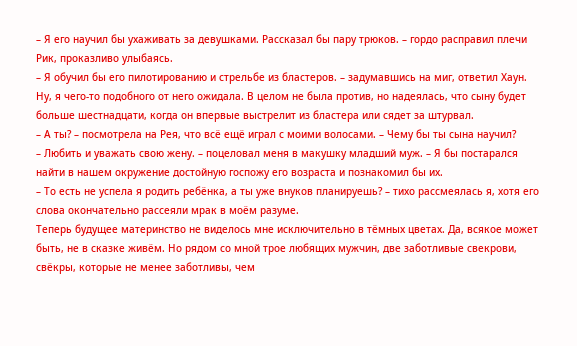– Я его научил бы ухаживать за девушками. Рассказал бы пару трюков. – гордо расправил плечи Рик, проказливо улыбаясь.
– Я обучил бы его пилотированию и стрельбе из бластеров. – задумавшись на миг, ответил Хаун.
Ну, я чего-то подобного от него ожидала. В целом не была против, но надеялась, что сыну будет больше шестнадцати, когда он впервые выстрелит из бластера или сядет за штурвал.
– А ты? – посмотрела на Рея, что всё ещё играл с моими волосами. – Чему бы ты сына научил?
– Любить и уважать свою жену. – поцеловал меня в макушку младший муж. – Я бы постарался найти в нашем окружение достойную госпожу его возраста и познакомил бы их.
– То есть не успела я родить ребёнка, а ты уже внуков планируешь? – тихо рассмеялась я, хотя его слова окончательно рассеяли мрак в моём разуме.
Теперь будущее материнство не виделось мне исключительно в тёмных цветах. Да, всякое может быть, не в сказке живём. Но рядом со мной трое любящих мужчин, две заботливые свекрови, свёкры, которые не менее заботливы, чем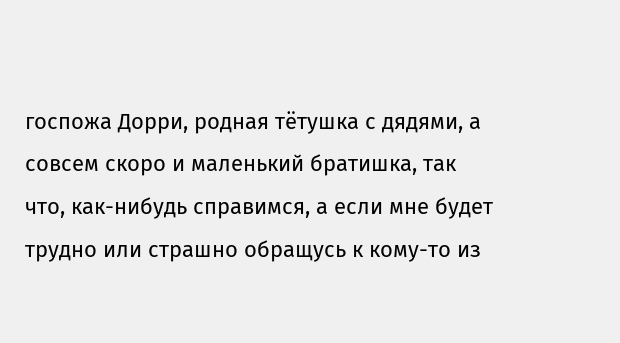госпожа Дорри, родная тётушка с дядями, а совсем скоро и маленький братишка, так что, как-нибудь справимся, а если мне будет трудно или страшно обращусь к кому-то из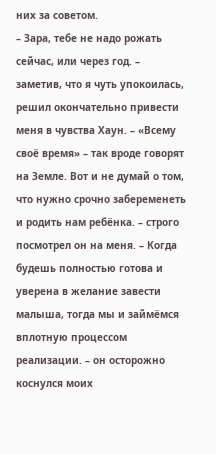них за советом.
– Зара, тебе не надо рожать сейчас, или через год. – заметив, что я чуть упокоилась, решил окончательно привести меня в чувства Хаун. – «Всему своё время» – так вроде говорят на Земле. Вот и не думай о том, что нужно срочно забеременеть и родить нам ребёнка. – строго посмотрел он на меня. – Когда будешь полностью готова и уверена в желание завести малыша, тогда мы и займёмся вплотную процессом реализации. – он осторожно коснулся моих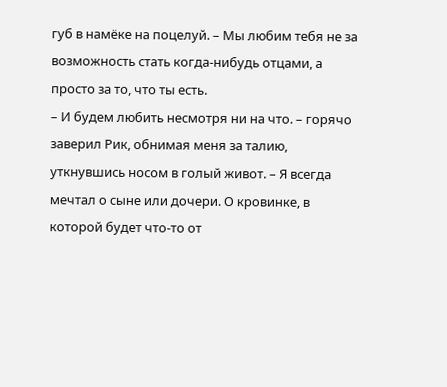губ в намёке на поцелуй. – Мы любим тебя не за возможность стать когда-нибудь отцами, а просто за то, что ты есть.
– И будем любить несмотря ни на что. – горячо заверил Рик, обнимая меня за талию, уткнувшись носом в голый живот. – Я всегда мечтал о сыне или дочери. О кровинке, в которой будет что-то от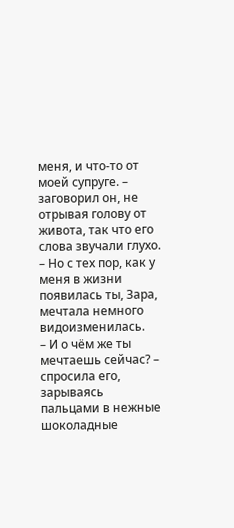меня, и что-то от моей супруге. – заговорил он, не отрывая голову от живота, так что его слова звучали глухо. – Но с тех пор, как у меня в жизни появилась ты, Зара, мечтала немного видоизменилась.
– И о чём же ты мечтаешь сейчас? – спросила его, зарываясь пальцами в нежные шоколадные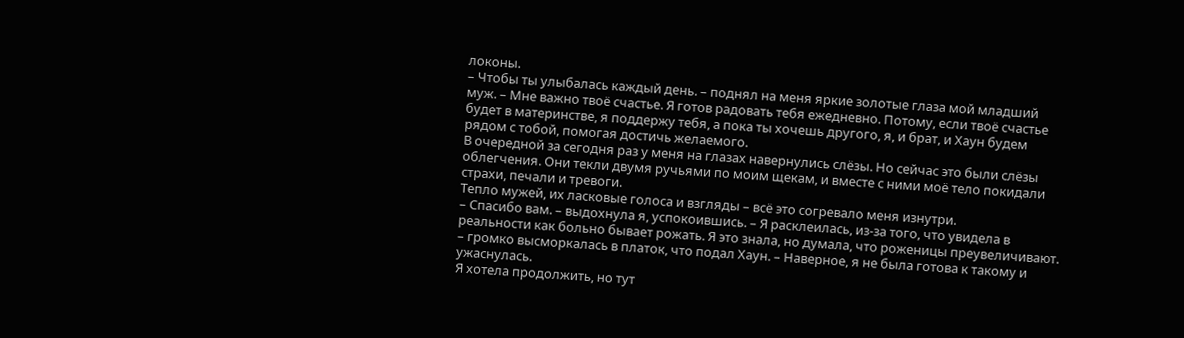локоны.
– Чтобы ты улыбалась каждый день. – поднял на меня яркие золотые глаза мой младший муж. – Мне важно твоё счастье. Я готов радовать тебя ежедневно. Потому, если твоё счастье будет в материнстве, я поддержу тебя, а пока ты хочешь другого, я, и брат, и Хаун будем рядом с тобой, помогая достичь желаемого.
В очередной за сегодня раз у меня на глазах навернулись слёзы. Но сейчас это были слёзы облегчения. Они текли двумя ручьями по моим щекам, и вместе с ними моё тело покидали страхи, печали и тревоги.
Тепло мужей, их ласковые голоса и взгляды – всё это согревало меня изнутри.
– Спасибо вам. – выдохнула я, успокоившись. – Я расклеилась, из-за того, что увидела в реальности как больно бывает рожать. Я это знала, но думала, что роженицы преувеличивают. – громко высморкалась в платок, что подал Хаун. – Наверное, я не была готова к такому и ужаснулась.
Я хотела продолжить, но тут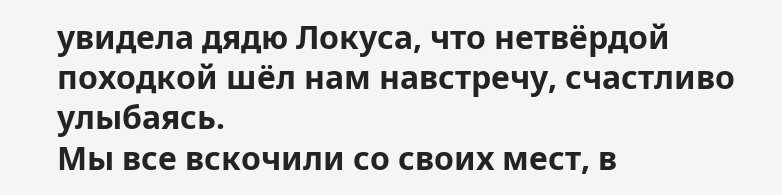увидела дядю Локуса, что нетвёрдой походкой шёл нам навстречу, счастливо улыбаясь.
Мы все вскочили со своих мест, в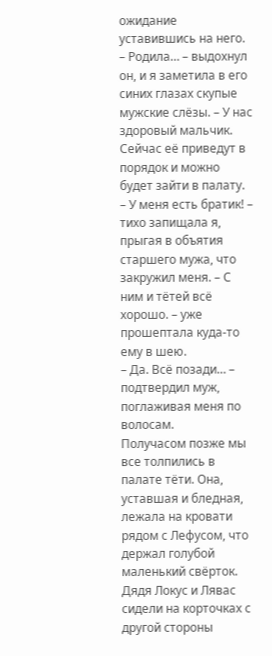ожидание уставившись на него.
– Родила… – выдохнул он, и я заметила в его синих глазах скупые мужские слёзы. – У нас здоровый мальчик. Сейчас её приведут в порядок и можно будет зайти в палату.
– У меня есть братик! – тихо запищала я, прыгая в объятия старшего мужа, что закружил меня. – С ним и тётей всё хорошо. – уже прошептала куда-то ему в шею.
– Да. Всё позади… – подтвердил муж, поглаживая меня по волосам.
Получасом позже мы все толпились в палате тёти. Она, уставшая и бледная, лежала на кровати рядом с Лефусом, что держал голубой маленький свёрток. Дядя Локус и Лявас сидели на корточках с другой стороны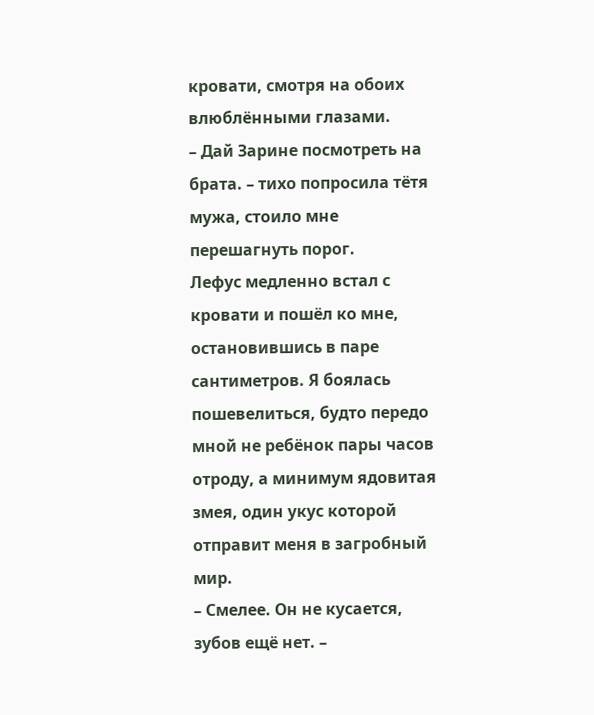кровати, смотря на обоих влюблёнными глазами.
– Дай Зарине посмотреть на брата. – тихо попросила тётя мужа, стоило мне перешагнуть порог.
Лефус медленно встал с кровати и пошёл ко мне, остановившись в паре сантиметров. Я боялась пошевелиться, будто передо мной не ребёнок пары часов отроду, а минимум ядовитая змея, один укус которой отправит меня в загробный мир.
– Смелее. Он не кусается, зубов ещё нет. –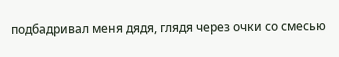подбадривал меня дядя, глядя через очки со смесью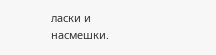ласки и насмешки.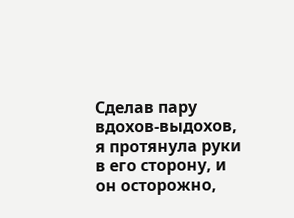Сделав пару вдохов-выдохов, я протянула руки в его сторону, и он осторожно,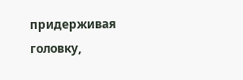придерживая головку,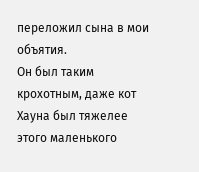переложил сына в мои объятия.
Он был таким крохотным, даже кот Хауна был тяжелее этого маленького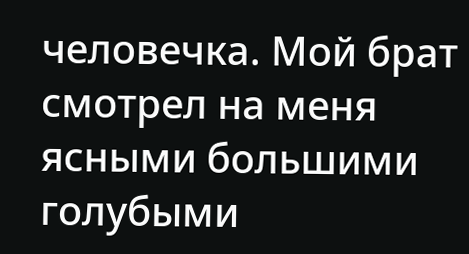человечка. Мой брат смотрел на меня ясными большими голубыми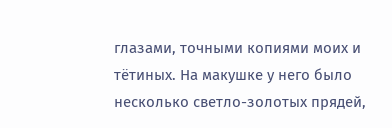глазами, точными копиями моих и тётиных. На макушке у него было несколько светло-золотых прядей,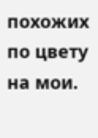похожих по цвету на мои.